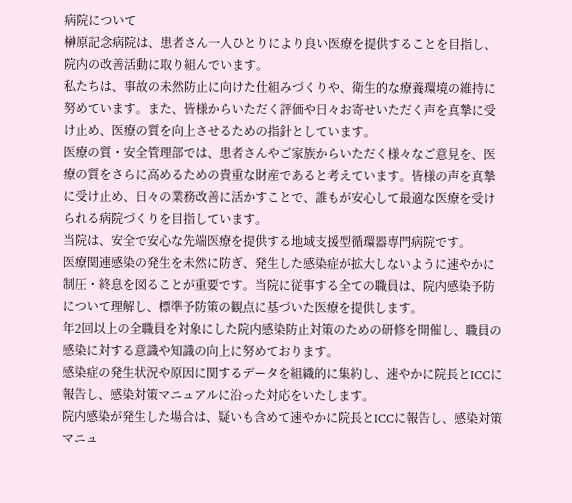病院について
榊原記念病院は、患者さん一人ひとりにより良い医療を提供することを目指し、院内の改善活動に取り組んでいます。
私たちは、事故の未然防止に向けた仕組みづくりや、衛生的な療養環境の維持に努めています。また、皆様からいただく評価や日々お寄せいただく声を真摯に受け止め、医療の質を向上させるための指針としています。
医療の質・安全管理部では、患者さんやご家族からいただく様々なご意見を、医療の質をさらに高めるための貴重な財産であると考えています。皆様の声を真摯に受け止め、日々の業務改善に活かすことで、誰もが安心して最適な医療を受けられる病院づくりを目指しています。
当院は、安全で安心な先端医療を提供する地域支援型循環器専門病院です。
医療関連感染の発生を未然に防ぎ、発生した感染症が拡大しないように速やかに制圧・終息を図ることが重要です。当院に従事する全ての職員は、院内感染予防について理解し、標準予防策の観点に基づいた医療を提供します。
年2回以上の全職員を対象にした院内感染防止対策のための研修を開催し、職員の感染に対する意識や知識の向上に努めております。
感染症の発生状況や原因に関するデータを組織的に集約し、速やかに院長とICCに報告し、感染対策マニュアルに沿った対応をいたします。
院内感染が発生した場合は、疑いも含めて速やかに院長とICCに報告し、感染対策マニュ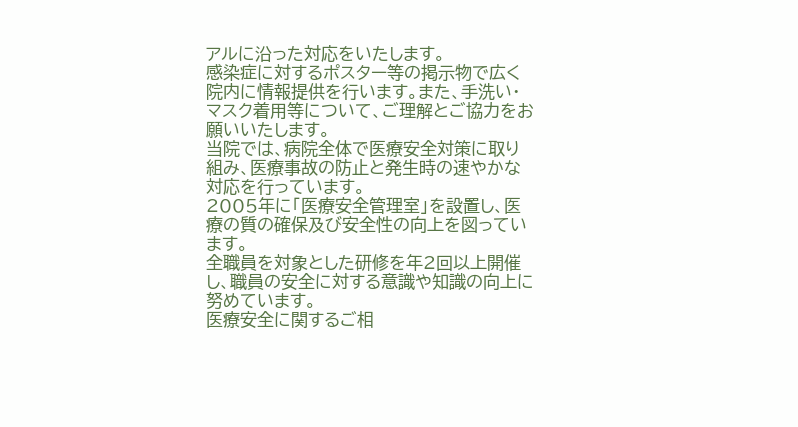アルに沿った対応をいたします。
感染症に対するポスター等の掲示物で広く院内に情報提供を行います。また、手洗い・マスク着用等について、ご理解とご協力をお願いいたします。
当院では、病院全体で医療安全対策に取り組み、医療事故の防止と発生時の速やかな対応を行っています。
2005年に「医療安全管理室」を設置し、医療の質の確保及び安全性の向上を図っています。
全職員を対象とした研修を年2回以上開催し、職員の安全に対する意識や知識の向上に努めています。
医療安全に関するご相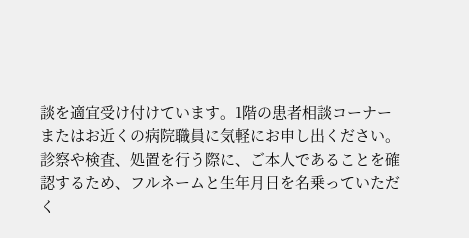談を適宜受け付けています。1階の患者相談コーナーまたはお近くの病院職員に気軽にお申し出ください。
診察や検査、処置を行う際に、ご本人であることを確認するため、フルネームと生年月日を名乗っていただく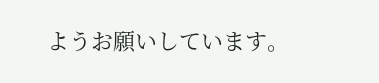ようお願いしています。